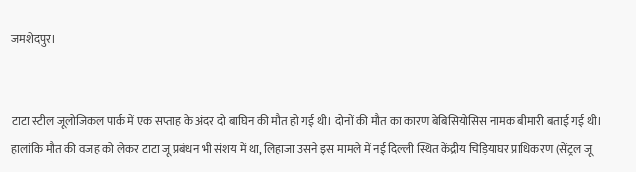जमशेदपुर।


टाटा स्टील जूलोजिकल पार्क में एक सप्ताह के अंदर दो बाघिन की मौत हो गई थी। दोनों की मौत का कारण बेबिसियोसिस नामक बीमारी बताई गई थी। हालांकि मौत की वजह को लेकर टाटा जू प्रबंधन भी संशय में था, लिहाजा उसने इस मामले में नई दिल्ली स्थित केंद्रीय चिड़ियाघर प्राधिकरण (सेंट्रल जू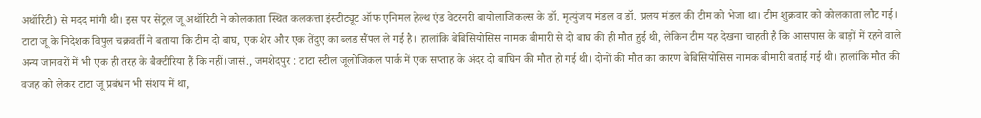अथॉरिटी) से मदद मांगी थी। इस पर सेंट्रल जू अथॉरिटी ने कोलकाता स्थित कलकत्ता इंस्टीट्यूट ऑफ एनिमल हेल्थ एंड वेटरनरी बायोलाजिकल्स के डॉ. मृत्युंजय मंडल व डॉ. प्रलय मंडल की टीम को भेजा था। टीम शुक्रवार को कोलकाता लौट गई। टाटा जू के निदेशक विपुल चक्रवर्ती ने बताया कि टीम दो बाघ, एक शेर और एक तेंदुए का ब्लड सैंपल ले गई है। हालांकि बेबिसियोसिस नामक बीमारी से दो बाघ की ही मौत हुई थी, लेकिन टीम यह देखना चाहती है कि आसपास के बाड़ों में रहने वाले अन्य जानवरों में भी एक ही तरह के बैक्टीरिया हैं कि नहीं।जासं., जमशेदपुर : टाटा स्टील जूलोजिकल पार्क में एक सप्ताह के अंदर दो बाघिन की मौत हो गई थी। दोनों की मौत का कारण बेबिसियोसिस नामक बीमारी बताई गई थी। हालांकि मौत की वजह को लेकर टाटा जू प्रबंधन भी संशय में था,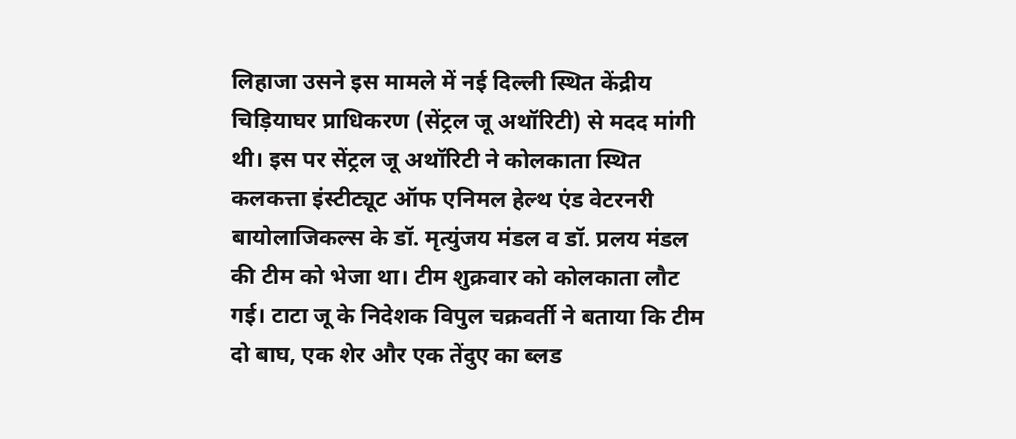लिहाजा उसने इस मामले में नई दिल्ली स्थित केंद्रीय चिड़ियाघर प्राधिकरण (सेंट्रल जू अथॉरिटी) से मदद मांगी थी। इस पर सेंट्रल जू अथॉरिटी ने कोलकाता स्थित कलकत्ता इंस्टीट्यूट ऑफ एनिमल हेल्थ एंड वेटरनरी बायोलाजिकल्स के डॉ. मृत्युंजय मंडल व डॉ. प्रलय मंडल की टीम को भेजा था। टीम शुक्रवार को कोलकाता लौट गई। टाटा जू के निदेशक विपुल चक्रवर्ती ने बताया कि टीम दो बाघ, एक शेर और एक तेंदुए का ब्लड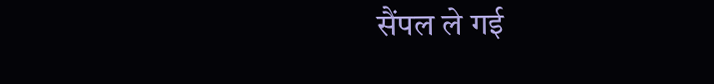सैंपल ले गई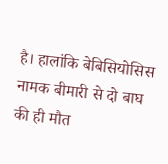है। हालांकि बेबिसियोसिस नामक बीमारी से दो बाघ की ही मौत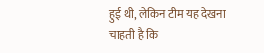हुई थी, लेकिन टीम यह देखना चाहती है कि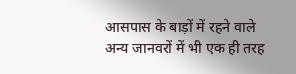आसपास के बाड़ों में रहने वाले अन्य जानवरों में भी एक ही तरह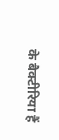के बैक्टीरिया हैं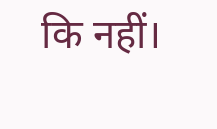कि नहीं।